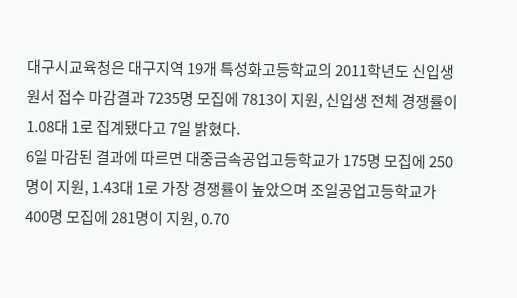대구시교육청은 대구지역 19개 특성화고등학교의 2011학년도 신입생 원서 접수 마감결과 7235명 모집에 7813이 지원, 신입생 전체 경쟁률이 1.08대 1로 집계됐다고 7일 밝혔다.
6일 마감된 결과에 따르면 대중금속공업고등학교가 175명 모집에 250명이 지원, 1.43대 1로 가장 경쟁률이 높았으며 조일공업고등학교가 400명 모집에 281명이 지원, 0.70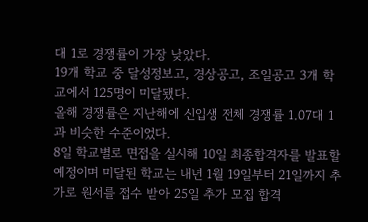대 1로 경쟁률이 가장 낮았다.
19개 학교 중 달성정보고, 경상공고, 조일공고 3개 학교에서 125명이 미달됐다.
올해 경쟁률은 지난해에 신입생 전체 경쟁률 1.07대 1과 비슷한 수준이었다.
8일 학교별로 면접을 실시해 10일 최종합격자를 발표할 예정이며 미달된 학교는 내년 1월 19일부터 21일까지 추가로 원서를 접수 받아 25일 추가 모집 합격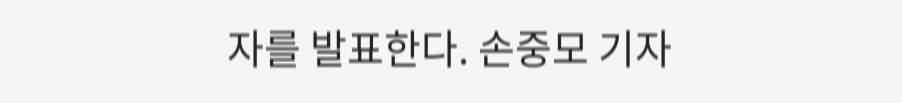자를 발표한다. 손중모 기자